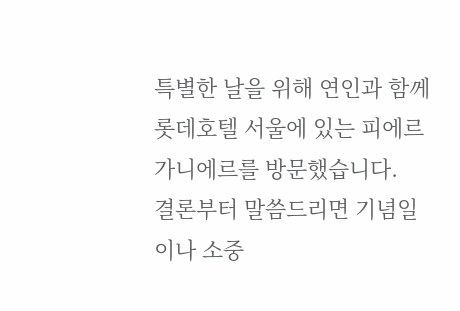특별한 날을 위해 연인과 함께 롯데호텔 서울에 있는 피에르 가니에르를 방문했습니다.
결론부터 말씀드리면 기념일이나 소중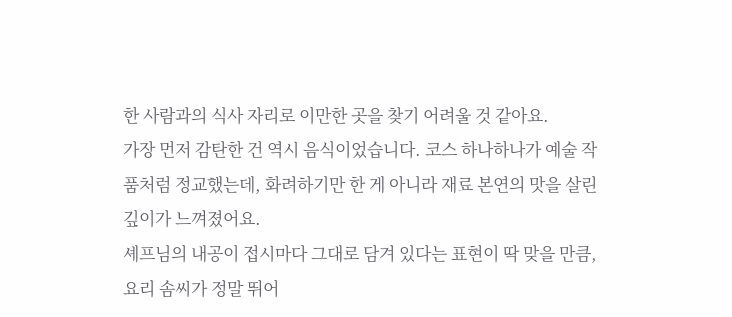한 사람과의 식사 자리로 이만한 곳을 찾기 어려울 것 같아요.
가장 먼저 감탄한 건 역시 음식이었습니다. 코스 하나하나가 예술 작품처럼 정교했는데, 화려하기만 한 게 아니라 재료 본연의 맛을 살린 깊이가 느껴졌어요.
셰프님의 내공이 접시마다 그대로 담겨 있다는 표현이 딱 맞을 만큼, 요리 솜씨가 정말 뛰어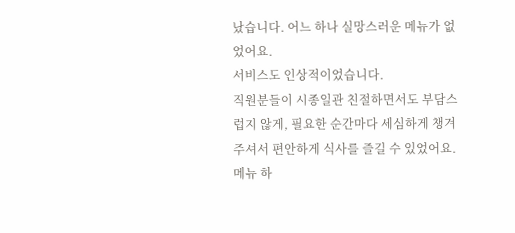났습니다. 어느 하나 실망스러운 메뉴가 없었어요.
서비스도 인상적이었습니다.
직원분들이 시종일관 친절하면서도 부담스럽지 않게, 필요한 순간마다 세심하게 챙겨주셔서 편안하게 식사를 즐길 수 있었어요. 메뉴 하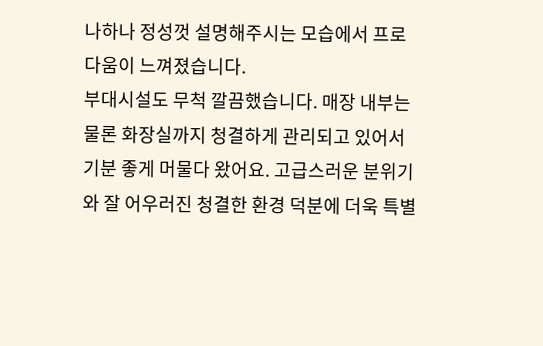나하나 정성껏 설명해주시는 모습에서 프로다움이 느껴졌습니다.
부대시설도 무척 깔끔했습니다. 매장 내부는 물론 화장실까지 청결하게 관리되고 있어서 기분 좋게 머물다 왔어요. 고급스러운 분위기와 잘 어우러진 청결한 환경 덕분에 더욱 특별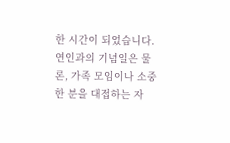한 시간이 되었습니다.
연인과의 기념일은 물론, 가족 모임이나 소중한 분을 대접하는 자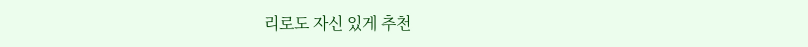리로도 자신 있게 추천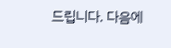드립니다. 다음에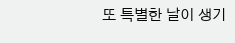또 특별한 날이 생기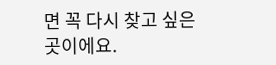면 꼭 다시 찾고 싶은 곳이에요.